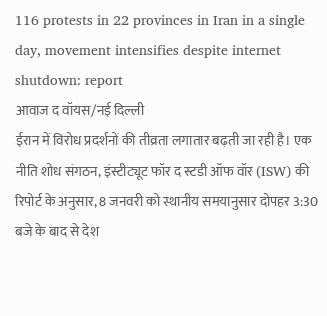116 protests in 22 provinces in Iran in a single day, movement intensifies despite internet shutdown: report
आवाज द वॉयस/नई दिल्ली
ईरान में विरोध प्रदर्शनों की तीव्रता लगातार बढ़ती जा रही है। एक नीति शोध संगठन, इंस्टीट्यूट फॉर द स्टडी ऑफ वॉर (ISW) की रिपोर्ट के अनुसार, 8 जनवरी को स्थानीय समयानुसार दोपहर 3:30 बजे के बाद से देश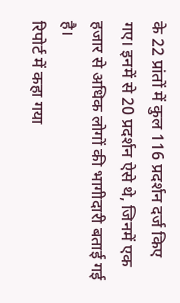के 22 प्रांतों में कुल 116 प्रदर्शन दर्ज किए गए। इनमें से 20 प्रदर्शन ऐसे थे, जिनमें एक हजार से अधिक लोगों की भागीदारी बताई गई है।
रिपोर्ट में कहा गया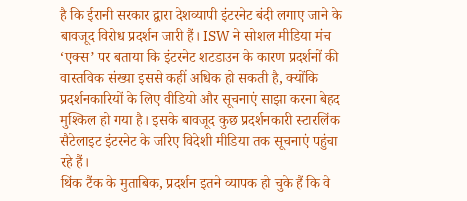है कि ईरानी सरकार द्वारा देशव्यापी इंटरनेट बंदी लगाए जाने के बावजूद विरोध प्रदर्शन जारी हैं। ISW ने सोशल मीडिया मंच ‘एक्स’ पर बताया कि इंटरनेट शटडाउन के कारण प्रदर्शनों की वास्तविक संख्या इससे कहीं अधिक हो सकती है, क्योंकि प्रदर्शनकारियों के लिए वीडियो और सूचनाएं साझा करना बेहद मुश्किल हो गया है। इसके बावजूद कुछ प्रदर्शनकारी स्टारलिंक सैटेलाइट इंटरनेट के जरिए विदेशी मीडिया तक सूचनाएं पहुंचा रहे हैं।
थिंक टैंक के मुताबिक, प्रदर्शन इतने व्यापक हो चुके हैं कि वे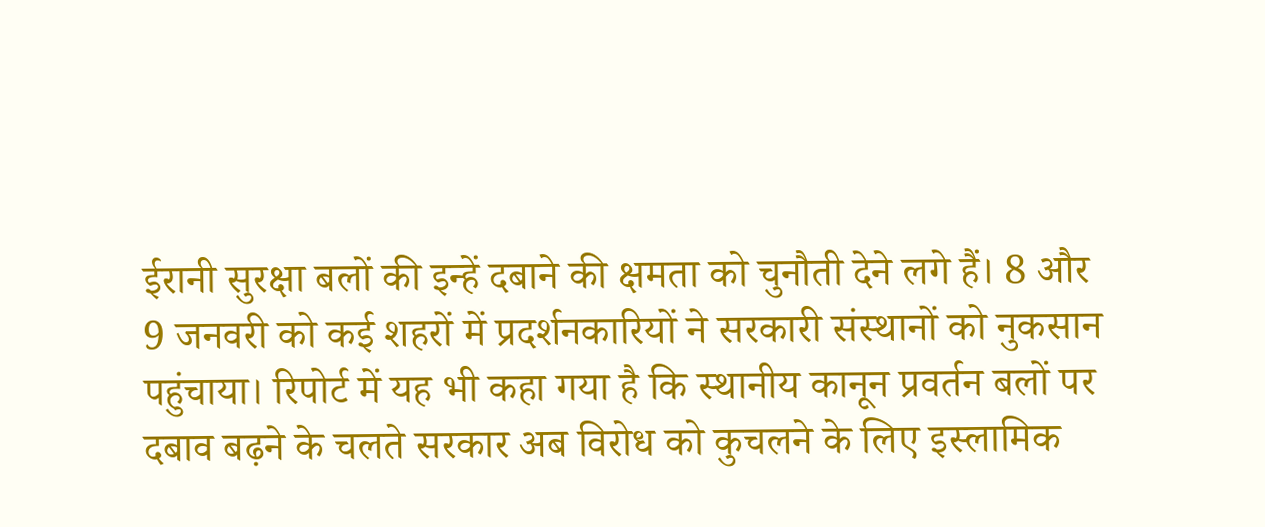ईरानी सुरक्षा बलों की इन्हें दबाने की क्षमता को चुनौती देने लगे हैं। 8 और 9 जनवरी को कई शहरों में प्रदर्शनकारियों ने सरकारी संस्थानों को नुकसान पहुंचाया। रिपोर्ट में यह भी कहा गया है कि स्थानीय कानून प्रवर्तन बलों पर दबाव बढ़ने के चलते सरकार अब विरोध को कुचलने के लिए इस्लामिक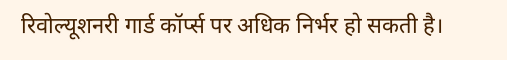रिवोल्यूशनरी गार्ड कॉर्प्स पर अधिक निर्भर हो सकती है।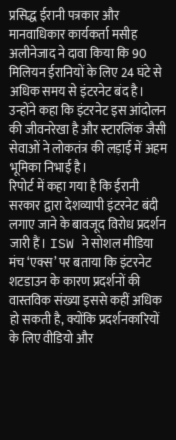प्रसिद्ध ईरानी पत्रकार और मानवाधिकार कार्यकर्ता मसीह अलीनेजाद ने दावा किया कि 90 मिलियन ईरानियों के लिए 24 घंटे से अधिक समय से इंटरनेट बंद है। उन्होंने कहा कि इंटरनेट इस आंदोलन की जीवनरेखा है और स्टारलिंक जैसी सेवाओं ने लोकतंत्र की लड़ाई में अहम भूमिका निभाई है।
रिपोर्ट में कहा गया है कि ईरानी सरकार द्वारा देशव्यापी इंटरनेट बंदी लगाए जाने के बावजूद विरोध प्रदर्शन जारी हैं। ISW ने सोशल मीडिया मंच ‘एक्स’ पर बताया कि इंटरनेट शटडाउन के कारण प्रदर्शनों की वास्तविक संख्या इससे कहीं अधिक हो सकती है, क्योंकि प्रदर्शनकारियों के लिए वीडियो और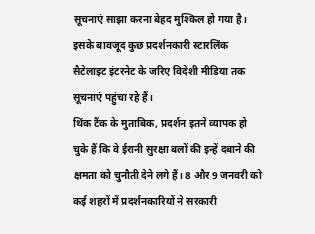सूचनाएं साझा करना बेहद मुश्किल हो गया है। इसके बावजूद कुछ प्रदर्शनकारी स्टारलिंक सैटेलाइट इंटरनेट के जरिए विदेशी मीडिया तक सूचनाएं पहुंचा रहे हैं।
थिंक टैंक के मुताबिक, प्रदर्शन इतने व्यापक हो चुके हैं कि वे ईरानी सुरक्षा बलों की इन्हें दबाने की क्षमता को चुनौती देने लगे हैं। 8 और 9 जनवरी को कई शहरों में प्रदर्शनकारियों ने सरकारी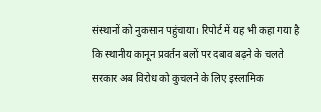संस्थानों को नुकसान पहुंचाया। रिपोर्ट में यह भी कहा गया है कि स्थानीय कानून प्रवर्तन बलों पर दबाव बढ़ने के चलते सरकार अब विरोध को कुचलने के लिए इस्लामिक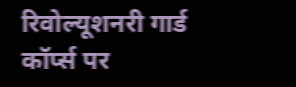रिवोल्यूशनरी गार्ड कॉर्प्स पर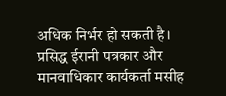अधिक निर्भर हो सकती है।
प्रसिद्ध ईरानी पत्रकार और मानवाधिकार कार्यकर्ता मसीह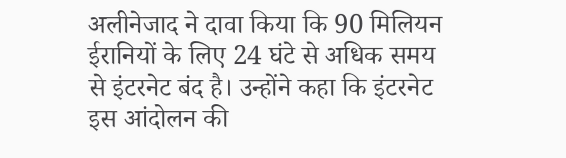अलीनेजाद ने दावा किया कि 90 मिलियन ईरानियों के लिए 24 घंटे से अधिक समय से इंटरनेट बंद है। उन्होंने कहा कि इंटरनेट इस आंदोलन की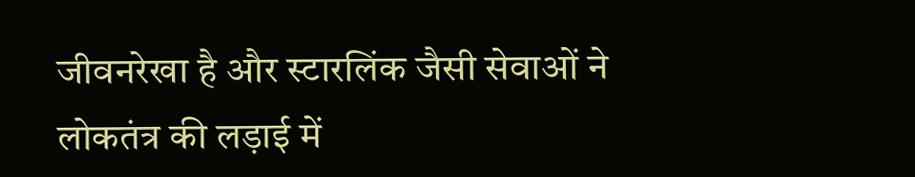जीवनरेखा है और स्टारलिंक जैसी सेवाओं ने लोकतंत्र की लड़ाई में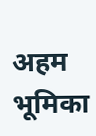अहम भूमिका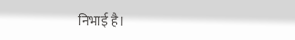निभाई है।